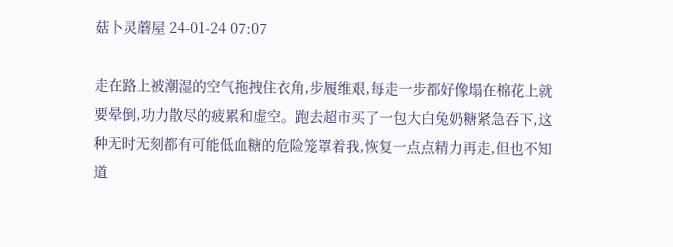菇卜灵蘑屋 24-01-24 07:07

走在路上被潮湿的空气拖拽住衣角,步履维艰,每走一步都好像塌在棉花上就要晕倒,功力散尽的疲累和虚空。跑去超市买了一包大白兔奶糖紧急吞下,这种无时无刻都有可能低血糖的危险笼罩着我,恢复一点点精力再走,但也不知道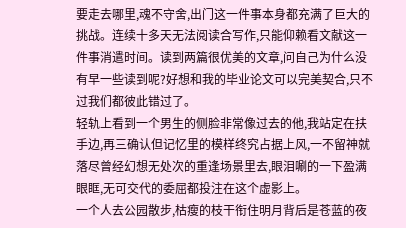要走去哪里,魂不守舍,出门这一件事本身都充满了巨大的挑战。连续十多天无法阅读合写作,只能仰赖看文献这一件事消遣时间。读到两篇很优美的文章,问自己为什么没有早一些读到呢?好想和我的毕业论文可以完美契合,只不过我们都彼此错过了。
轻轨上看到一个男生的侧脸非常像过去的他,我站定在扶手边,再三确认但记忆里的模样终究占据上风,一不留神就落尽曾经幻想无处次的重逢场景里去,眼泪唰的一下盈满眼眶,无可交代的委屈都投注在这个虚影上。
一个人去公园散步,枯瘦的枝干衔住明月背后是苍蓝的夜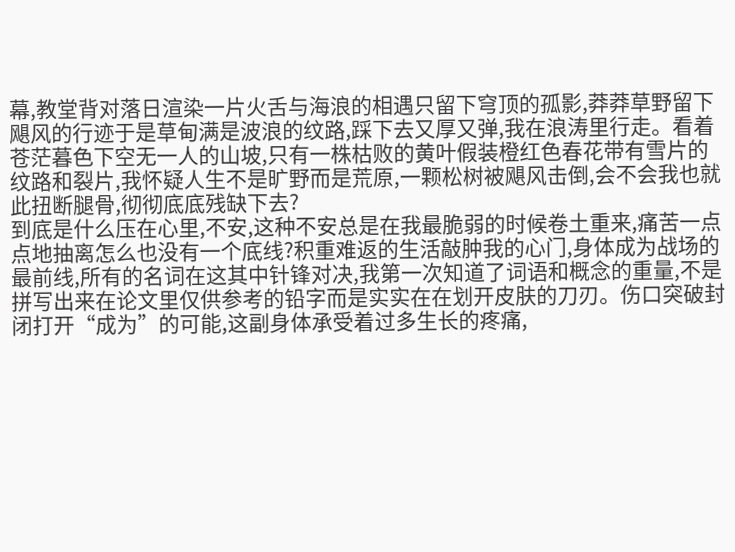幕,教堂背对落日渲染一片火舌与海浪的相遇只留下穹顶的孤影,莽莽草野留下飓风的行迹于是草甸满是波浪的纹路,踩下去又厚又弹,我在浪涛里行走。看着苍茫暮色下空无一人的山坡,只有一株枯败的黄叶假装橙红色春花带有雪片的纹路和裂片,我怀疑人生不是旷野而是荒原,一颗松树被飓风击倒,会不会我也就此扭断腿骨,彻彻底底残缺下去?
到底是什么压在心里,不安,这种不安总是在我最脆弱的时候卷土重来,痛苦一点点地抽离怎么也没有一个底线?积重难返的生活敲肿我的心门,身体成为战场的最前线,所有的名词在这其中针锋对决,我第一次知道了词语和概念的重量,不是拼写出来在论文里仅供参考的铅字而是实实在在划开皮肤的刀刃。伤口突破封闭打开“成为”的可能,这副身体承受着过多生长的疼痛,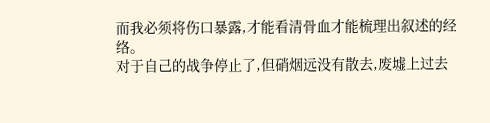而我必须将伤口暴露,才能看清骨血才能梳理出叙述的经络。
对于自己的战争停止了,但硝烟远没有散去,废墟上过去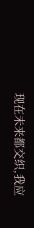现在未来都交织,我应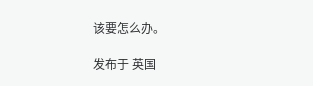该要怎么办。

发布于 英国